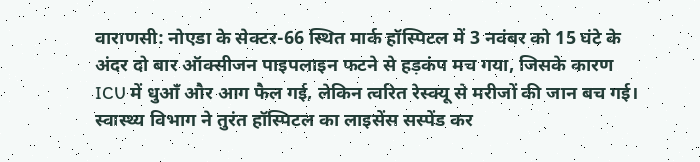वाराणसी: नोएडा के सेक्टर-66 स्थित मार्क हॉस्पिटल में 3 नवंबर को 15 घंटे के अंदर दो बार ऑक्सीजन पाइपलाइन फटने से हड़कंप मच गया, जिसके कारण ICU में धुआँ और आग फैल गई, लेकिन त्वरित रेस्क्यू से मरीजों की जान बच गई। स्वास्थ्य विभाग ने तुरंत हॉस्पिटल का लाइसेंस सस्पेंड कर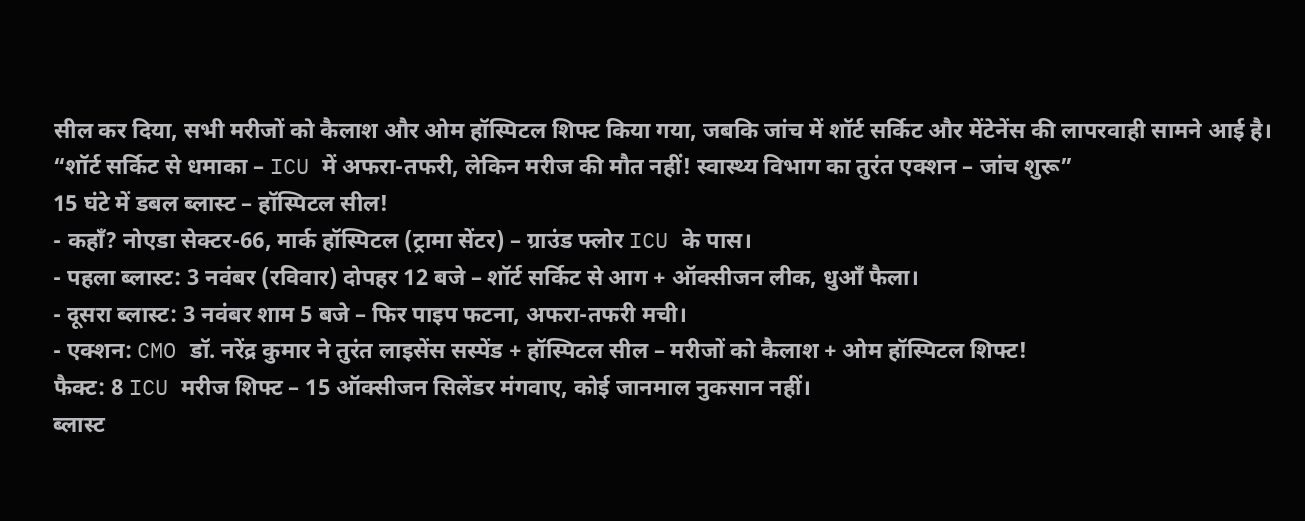सील कर दिया, सभी मरीजों को कैलाश और ओम हॉस्पिटल शिफ्ट किया गया, जबकि जांच में शॉर्ट सर्किट और मेंटेनेंस की लापरवाही सामने आई है।
“शॉर्ट सर्किट से धमाका – ICU में अफरा-तफरी, लेकिन मरीज की मौत नहीं! स्वास्थ्य विभाग का तुरंत एक्शन – जांच शुरू”
15 घंटे में डबल ब्लास्ट – हॉस्पिटल सील!
- कहाँ? नोएडा सेक्टर-66, मार्क हॉस्पिटल (ट्रामा सेंटर) – ग्राउंड फ्लोर ICU के पास।
- पहला ब्लास्ट: 3 नवंबर (रविवार) दोपहर 12 बजे – शॉर्ट सर्किट से आग + ऑक्सीजन लीक, धुआँ फैला।
- दूसरा ब्लास्ट: 3 नवंबर शाम 5 बजे – फिर पाइप फटना, अफरा-तफरी मची।
- एक्शन: CMO डॉ. नरेंद्र कुमार ने तुरंत लाइसेंस सस्पेंड + हॉस्पिटल सील – मरीजों को कैलाश + ओम हॉस्पिटल शिफ्ट!
फैक्ट: 8 ICU मरीज शिफ्ट – 15 ऑक्सीजन सिलेंडर मंगवाए, कोई जानमाल नुकसान नहीं।
ब्लास्ट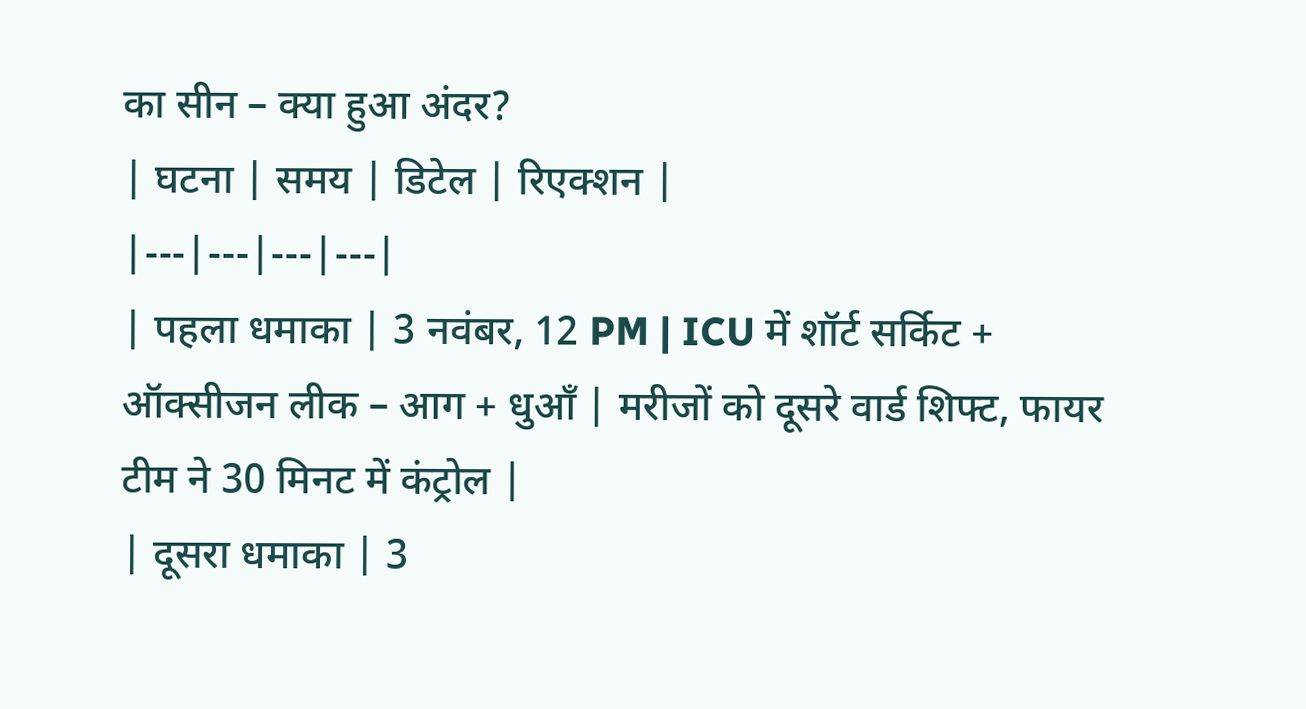का सीन – क्या हुआ अंदर?
| घटना | समय | डिटेल | रिएक्शन |
|---|---|---|---|
| पहला धमाका | 3 नवंबर, 12 PM | ICU में शॉर्ट सर्किट + ऑक्सीजन लीक – आग + धुआँ | मरीजों को दूसरे वार्ड शिफ्ट, फायर टीम ने 30 मिनट में कंट्रोल |
| दूसरा धमाका | 3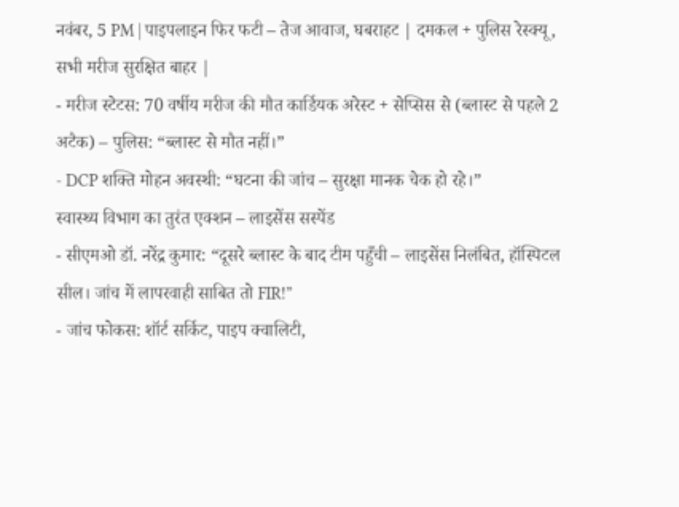नवंबर, 5 PM | पाइपलाइन फिर फटी – तेज आवाज, घबराहट | दमकल + पुलिस रेस्क्यू, सभी मरीज सुरक्षित बाहर |
- मरीज स्टेटस: 70 वर्षीय मरीज की मौत कार्डियक अरेस्ट + सेप्सिस से (ब्लास्ट से पहले 2 अटैक) – पुलिस: “ब्लास्ट से मौत नहीं।”
- DCP शक्ति मोहन अवस्थी: “घटना की जांच – सुरक्षा मानक चेक हो रहे।”
स्वास्थ्य विभाग का तुरंत एक्शन – लाइसेंस सस्पेंड
- सीएमओ डॉ. नरेंद्र कुमार: “दूसरे ब्लास्ट के बाद टीम पहुँची – लाइसेंस निलंबित, हॉस्पिटल सील। जांच में लापरवाही साबित तो FIR!”
- जांच फोकस: शॉर्ट सर्किट, पाइप क्वालिटी,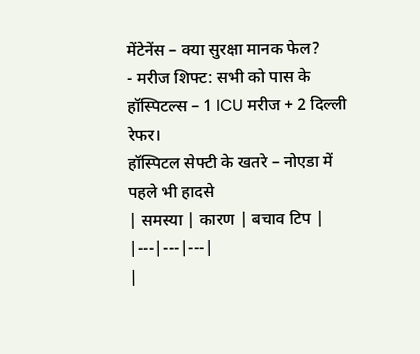मेंटेनेंस – क्या सुरक्षा मानक फेल?
- मरीज शिफ्ट: सभी को पास के हॉस्पिटल्स – 1 ICU मरीज + 2 दिल्ली रेफर।
हॉस्पिटल सेफ्टी के खतरे – नोएडा में पहले भी हादसे
| समस्या | कारण | बचाव टिप |
|---|---|---|
|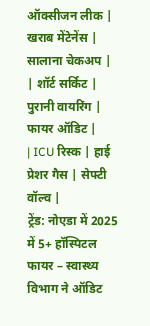ऑक्सीजन लीक | खराब मेंटेनेंस | सालाना चेकअप |
| शॉर्ट सर्किट | पुरानी वायरिंग | फायर ऑडिट |
| ICU रिस्क | हाई प्रेशर गैस | सेफ्टी वॉल्व |
ट्रेंड: नोएडा में 2025 में 5+ हॉस्पिटल फायर – स्वास्थ्य विभाग ने ऑडिट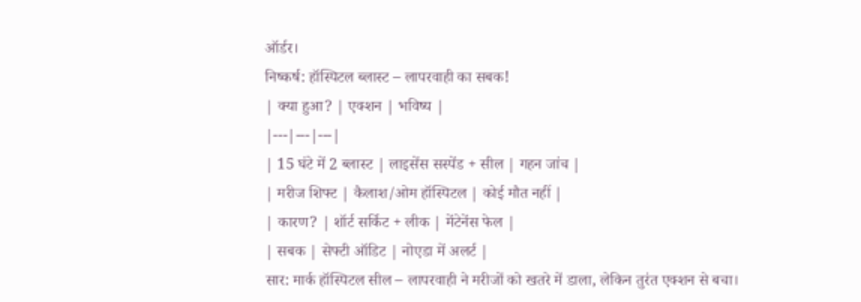ऑर्डर।
निष्कर्ष: हॉस्पिटल ब्लास्ट – लापरवाही का सबक!
| क्या हुआ? | एक्शन | भविष्य |
|---|---|---|
| 15 घंटे में 2 ब्लास्ट | लाइसेंस सस्पेंड + सील | गहन जांच |
| मरीज शिफ्ट | कैलाश/ओम हॉस्पिटल | कोई मौत नहीं |
| कारण? | शॉर्ट सर्किट + लीक | मेंटेनेंस फेल |
| सबक | सेफ्टी ऑडिट | नोएडा में अलर्ट |
सार: मार्क हॉस्पिटल सील – लापरवाही ने मरीजों को खतरे में डाला, लेकिन तुरंत एक्शन से बचा।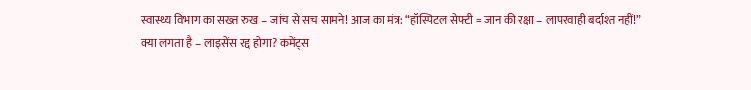स्वास्थ्य विभाग का सख्त रुख – जांच से सच सामने! आज का मंत्र: “हॉस्पिटल सेफ्टी = जान की रक्षा – लापरवाही बर्दाश्त नहीं!”
क्या लगता है – लाइसेंस रद्द होगा? कमेंट्स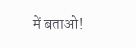में बताओ!